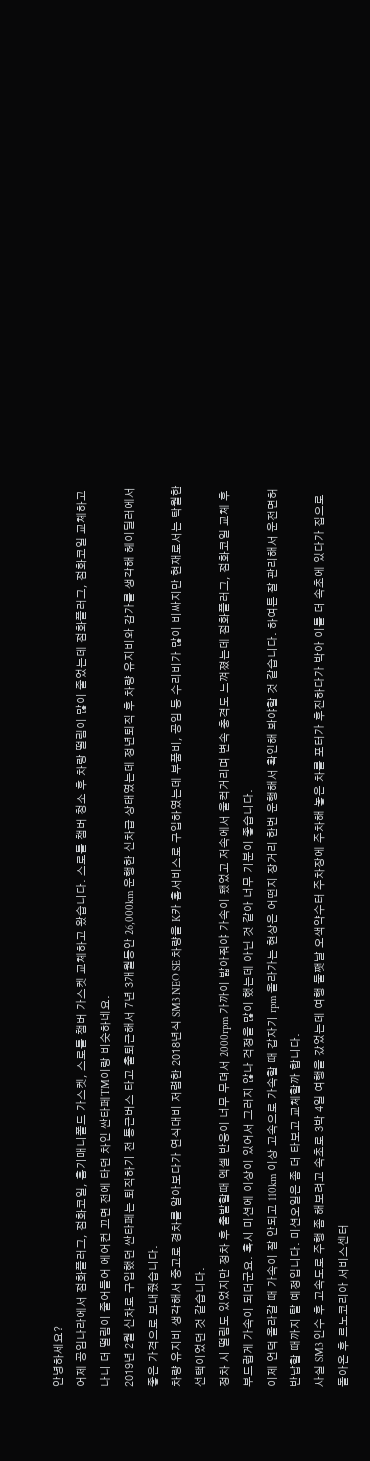안녕하세요?
어제 공임나라에서 점화플러그, 점화코일, 흡기매니폴드 가스켓, 스로틀 챔버 가스켓 교체하고 왔습니다. 스로틀 챔버 청소 후 차랑 떨림이 많이 줄었는데 점화플러그, 점화코일 교체하고나니 더 떨림이 줄어들어 에어컨 끄면 전에 타던 차인 싼타페TM이랑 비슷하네요.
2019년 2월 신차로 구입했던 싼타페는 퇴직하기 전 통근버스 타고 출퇴근해서 7년 3개월동안 26,000km 운행한 신차급 상태였는데 정년퇴직 후 차량 유지비와 감가를 생각해 헤이딜러에서 좋은 가격으로 보내줬습니다.
차량 유지비 생각해서 중고로 경차를 알아보다가 연식대비 저렴한 2018년식 SM3 NEO SE 차량을 K카 홈서비스로 구입하였는데 부품비, 공임 등 수리비가 많이 비싸지만 현재로서는 탁월한 선택이었던 것 같습니다.
정차 시 떨림도 있었지만 정차 후 출발할때 엑셀 반응이 너무 무뎌서 2000rpm 가까이 밟아줘야 가속이 됐었고 저속에서 울컥거리며 변속 충격도 느껴졌는데 점화플러그, 점화코일 교체 후 부드럽게 가속이 되더군요. 혹시 미션에 이상이 있어서 그러지 않나 걱정을 많이 했는데 아닌 것 같아 너무 기분이 좋습니다.
이제 언덕 올라갈 때 가속이 잘 안되고 110km 이상 고속으로 가속할 때 갑자기 rpm 올라가는 현상은 어떤지 장거리 한번 운행해서 확인해 봐야할 것 같습니다. 하여튼 잘 관리해서 운전면허 반납할 때까지 탈 예정입니다. 미션오일은 좀 더 타보고 교체할까 합니다.
사실 SM3 인수 후 고속도로 주행 좀 해보려고 속초로 3박 4일 여행을 갔었는데 여행 둘쨋날 오색약수터 주차장에 주차해 놓은 차를 포터가 후진하다가 박아 이틀 더 속초에 있다가 집으로 돌아온 후 르노코리아 서비스센터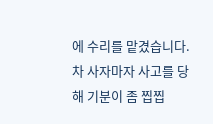에 수리를 맡겼습니다. 차 사자마자 사고를 당해 기분이 좀 찝찝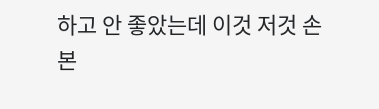하고 안 좋았는데 이것 저것 손본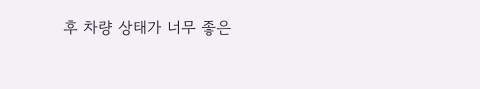후 차량 상태가 너무 좋은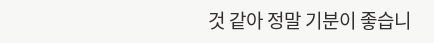것 같아 정말 기분이 좋습니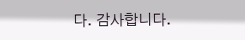다. 감사합니다.